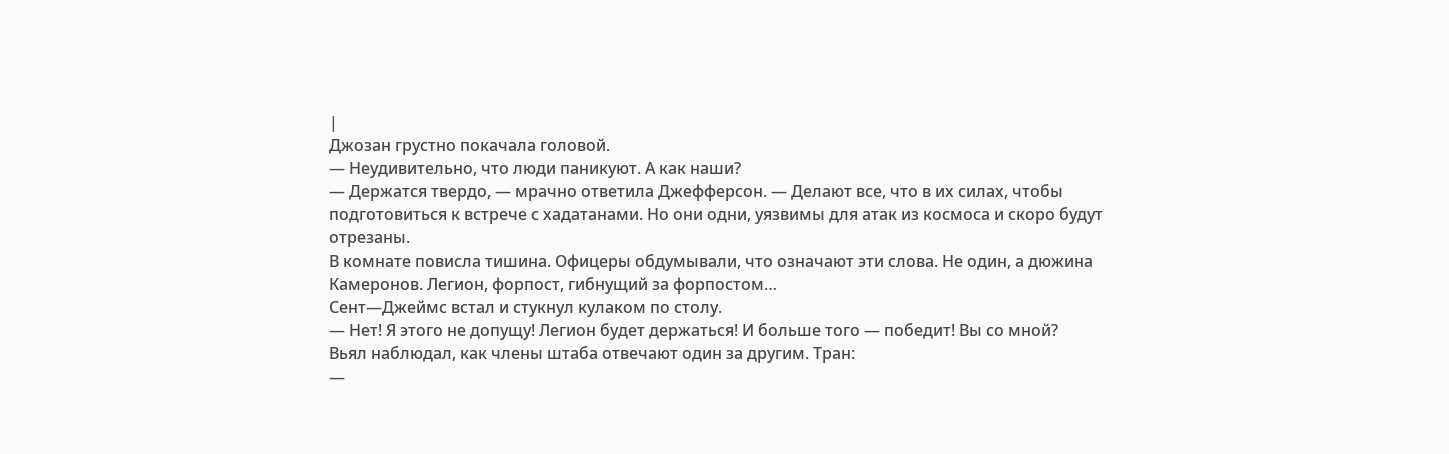|
Джозан грустно покачала головой.
— Неудивительно, что люди паникуют. А как наши?
— Держатся твердо, — мрачно ответила Джефферсон. — Делают все, что в их силах, чтобы подготовиться к встрече с хадатанами. Но они одни, уязвимы для атак из космоса и скоро будут отрезаны.
В комнате повисла тишина. Офицеры обдумывали, что означают эти слова. Не один, а дюжина Камеронов. Легион, форпост, гибнущий за форпостом…
Сент—Джеймс встал и стукнул кулаком по столу.
— Нет! Я этого не допущу! Легион будет держаться! И больше того — победит! Вы со мной?
Вьял наблюдал, как члены штаба отвечают один за другим. Тран:
—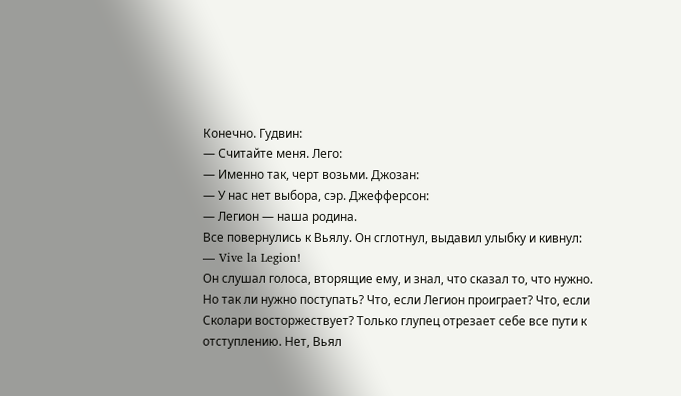Конечно. Гудвин:
— Считайте меня. Лего:
— Именно так, черт возьми. Джозан:
— У нас нет выбора, сэр. Джефферсон:
— Легион — наша родина.
Все повернулись к Вьялу. Он сглотнул, выдавил улыбку и кивнул:
— Vive la Legion!
Он слушал голоса, вторящие ему, и знал, что сказал то, что нужно. Но так ли нужно поступать? Что, если Легион проиграет? Что, если Сколари восторжествует? Только глупец отрезает себе все пути к отступлению. Нет, Вьял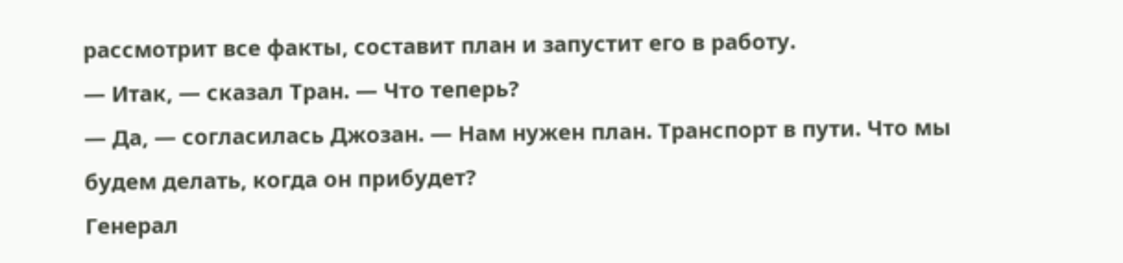рассмотрит все факты, составит план и запустит его в работу.
— Итак, — сказал Тран. — Что теперь?
— Да, — согласилась Джозан. — Нам нужен план. Транспорт в пути. Что мы будем делать, когда он прибудет?
Генерал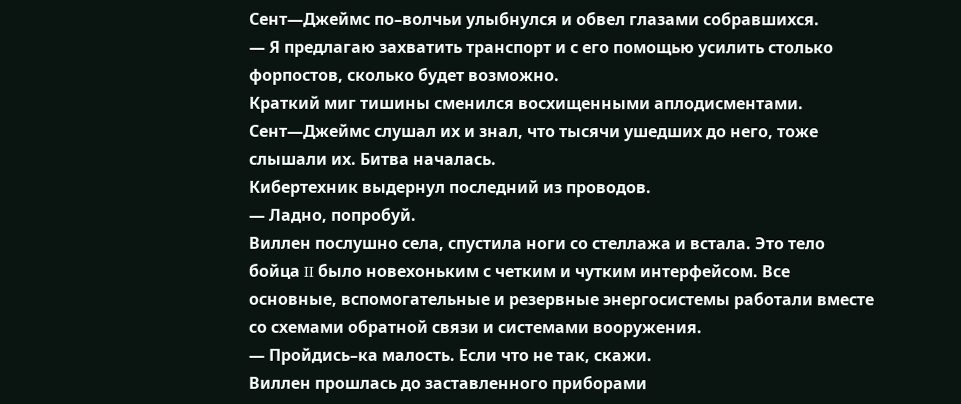Сент—Джеймс по–волчьи улыбнулся и обвел глазами собравшихся.
— Я предлагаю захватить транспорт и с его помощью усилить столько форпостов, сколько будет возможно.
Краткий миг тишины сменился восхищенными аплодисментами. Сент—Джеймс слушал их и знал, что тысячи ушедших до него, тоже слышали их. Битва началась.
Кибертехник выдернул последний из проводов.
— Ладно, попробуй.
Виллен послушно села, спустила ноги со стеллажа и встала. Это тело бойца II было новехоньким с четким и чутким интерфейсом. Все основные, вспомогательные и резервные энергосистемы работали вместе со схемами обратной связи и системами вооружения.
— Пройдись–ка малость. Если что не так, скажи.
Виллен прошлась до заставленного приборами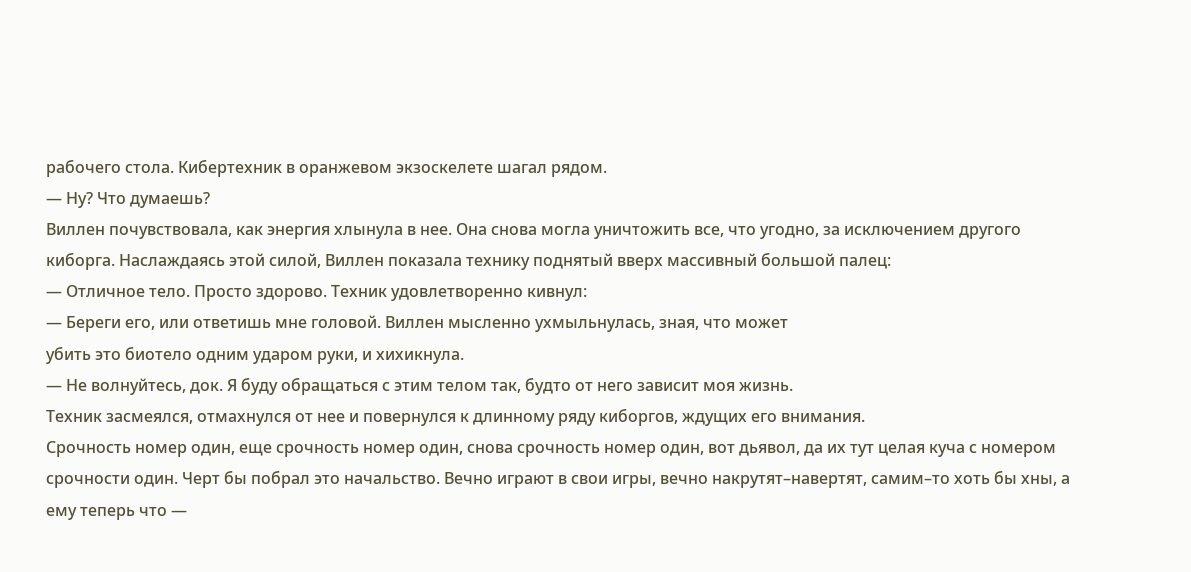рабочего стола. Кибертехник в оранжевом экзоскелете шагал рядом.
— Ну? Что думаешь?
Виллен почувствовала, как энергия хлынула в нее. Она снова могла уничтожить все, что угодно, за исключением другого киборга. Наслаждаясь этой силой, Виллен показала технику поднятый вверх массивный большой палец:
— Отличное тело. Просто здорово. Техник удовлетворенно кивнул:
— Береги его, или ответишь мне головой. Виллен мысленно ухмыльнулась, зная, что может
убить это биотело одним ударом руки, и хихикнула.
— Не волнуйтесь, док. Я буду обращаться с этим телом так, будто от него зависит моя жизнь.
Техник засмеялся, отмахнулся от нее и повернулся к длинному ряду киборгов, ждущих его внимания.
Срочность номер один, еще срочность номер один, снова срочность номер один, вот дьявол, да их тут целая куча с номером срочности один. Черт бы побрал это начальство. Вечно играют в свои игры, вечно накрутят–навертят, самим–то хоть бы хны, а ему теперь что —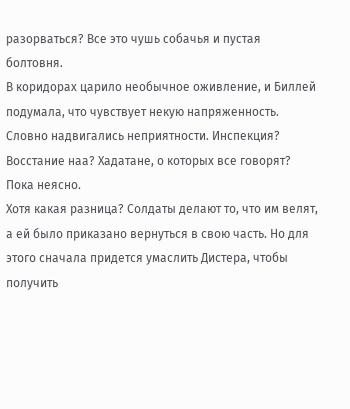разорваться? Все это чушь собачья и пустая болтовня.
В коридорах царило необычное оживление, и Биллей подумала, что чувствует некую напряженность. Словно надвигались неприятности. Инспекция? Восстание наа? Хадатане, о которых все говорят? Пока неясно.
Хотя какая разница? Солдаты делают то, что им велят, а ей было приказано вернуться в свою часть. Но для этого сначала придется умаслить Дистера, чтобы получить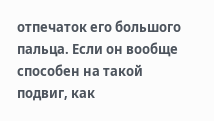отпечаток его большого пальца. Если он вообще способен на такой подвиг, как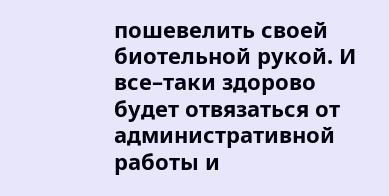пошевелить своей биотельной рукой. И все–таки здорово будет отвязаться от административной работы и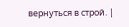вернуться в строй. |